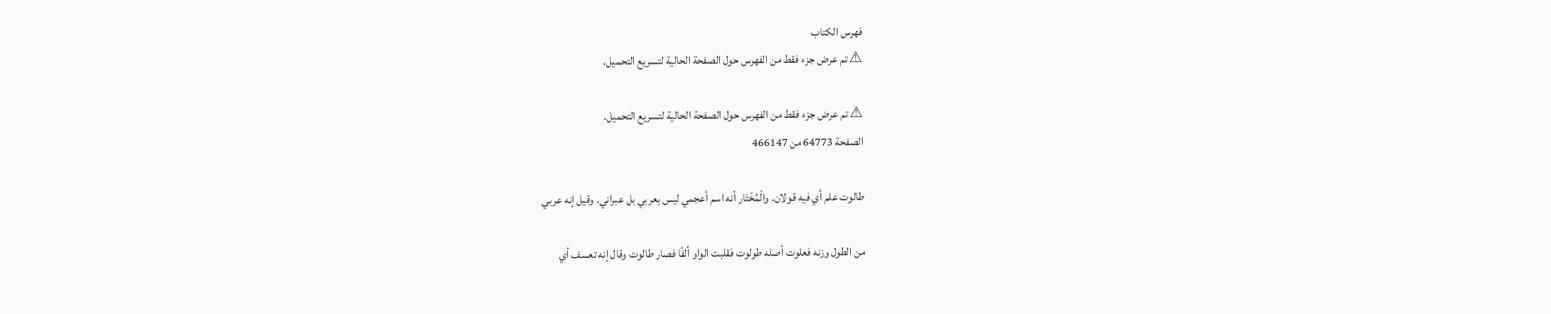فهرس الكتاب
⚠ تم عرض جزء فقط من الفهرس حول الصفحة الحالية لتسريع التحميل.

⚠ تم عرض جزء فقط من الفهرس حول الصفحة الحالية لتسريع التحميل.
الصفحة 64773 من 466147

طالوت علم أي فيه قولان. والْمُخْتَار أنه اسم أعجمي ليس بعربي بل عبراني. وقيل إنه عربي

من الطول وزنه فعلوت أصله طولوت فقلبت الواو ألفًا فصار طالوت وقال إنه تعسف أي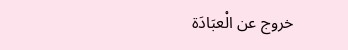خروج عن الْعبَادَة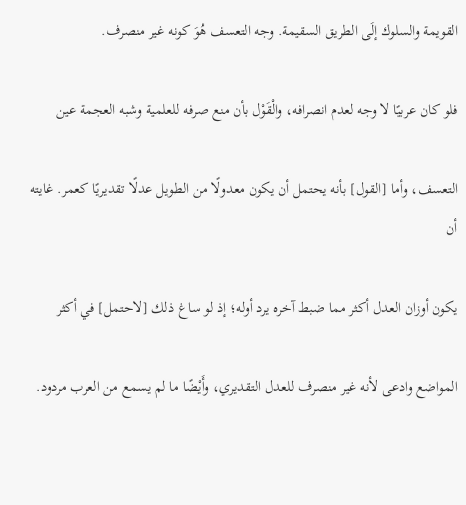القويمة والسلوك إلَى الطريق السقيمة. وجه التعسف هُوَ كونه غير منصرف.

فلو كان عربيًا لا وجه لعدم انصرافه، والْقَوْل بأن منع صرفه للعلمية وشبه العجمة عين

التعسف، وأما [القول] بأنه يحتمل أن يكون معدولًا من الطويل عدلًا تقديريًا كعمر. غايته أن

يكون أوزان العدل أكثر مما ضبط آخره يرد أوله؛ إذ لو ساغ ذلك [لاحتمل] في أكثر

المواضع وادعى لأنه غير منصرف للعدل التقديري، وأَيْضًا ما لم يسمع من العرب مردود.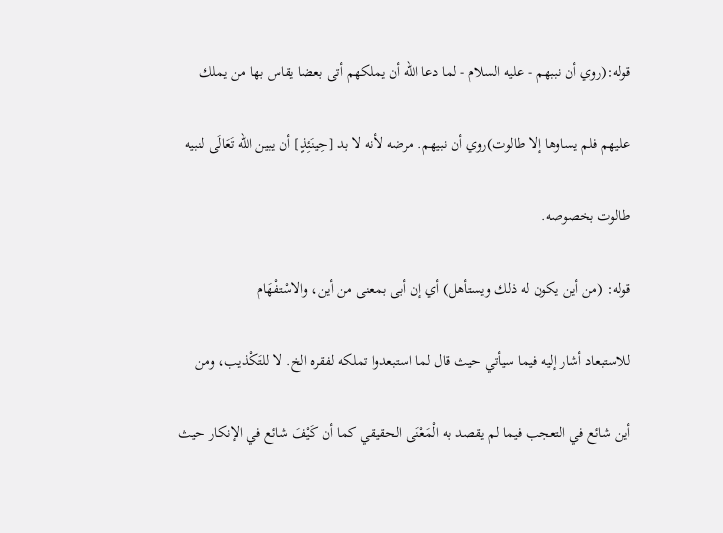قوله:(روي أن نببهم - عليه السلام - لما دعا الله أن يملكهم أتى بعضا يقاس بها من يملك

عليهم فلم يساوها إلا طالوت)روي أن نبيهم. مرضه لأنه لا بد [حِينَئِذٍ] أن يبين الله تَعَالَى لنبيه

طالوت بخصوصه.

قوله: (من أين يكون له ذلك ويستأهل) أي إن أبى بمعنى من أين، والاسْتفْهَام

للاستبعاد أشار إليه فيما سيأتي حيث قال لما استبعدوا تملكه لفقره الخ. لا للتَكْذيب، ومن

أين شائع في التعجب فيما لم يقصد به الْمَعْنَى الحقيقي كما أن كَيْفَ شائع في الإنكار حيث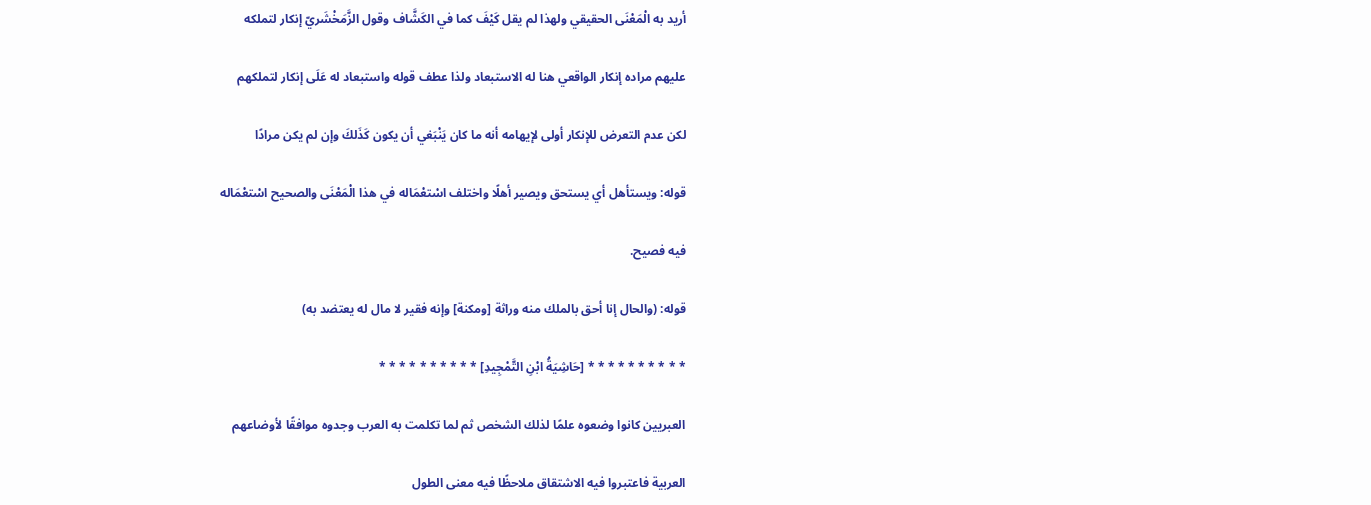أريد به الْمَعْنَى الحقيقي ولهذا لم يقل كَيْفَ كما في الكَشَّاف وقول الزَّمَخْشَريّ إنكار لتملكه

عليهم مراده إنكار الواقعي هنا له الاستبعاد ولذا عطف قوله واستبعاد له عَلَى إنكار لتملكهم

لكن عدم التعرض للإنكار أولى لإيهامه أنه ما كان يَنْبَغي أن يكون كَذَلكَ وإن لم يكن مرادًا

قوله: ويستأهل أي يستحق ويصير أهلًا واختلف اسْتعْمَاله في هذا الْمَعْنَى والصحيح اسْتعْمَاله

فيه فصيح.

قوله: (والحال إنا أحق بالملك منه وراثة [ومكنة] وإنه فقير لا مال له يعتضد به)

* * * * * * * * * * [حَاشِيَةُ ابْنِ التَّمْجِيدِ] * * * * * * * * * *

العبريين كانوا وضعوه علمًا لذلك الشخص ثم لما تكلمت به العرب وجدوه موافقًا لأوضاعهم

العربية فاعتبروا فيه الاشتقاق ملاحظًا فيه معنى الطول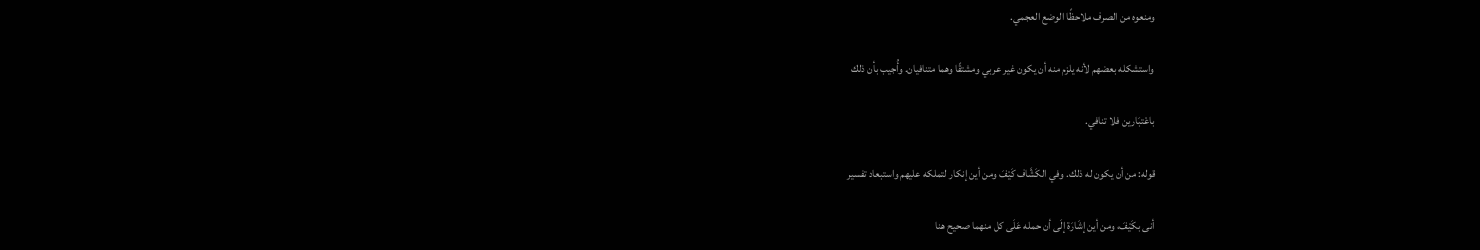ومنعوه من الصرف ملاحظًا الوضع العجمي.

واستشكله بعضهم لأنه يلزم منه أن يكون غير عربي ومشتقًا وهما متنافيان. وأُجيب بأن ذلك

باعْتبَارين فلا تنافي.

قوله: من أن يكون له ذلك. وفي الكَشَّاف كَيْفَ ومن أين إنكار لتملكه عليهم واستبعاد تفسير

أنى بكَيْفَ، ومن أين إشَارَة إلَى أن حمله عَلَى كل منهما صحيح هنا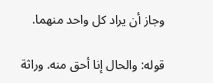وجاز أن يراد كل واحد منهما.

قوله: والحال إنا أحق منه. وراثة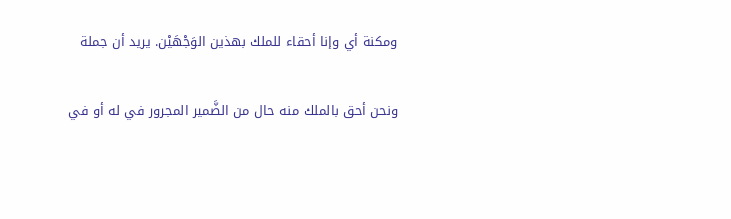ومكنة أي وإنا أحقاء للملك بهذين الوَجْهَيْن. يريد أن جملة

ونحن أحق بالملك منه حال من الضَّمير المجرور في له أو في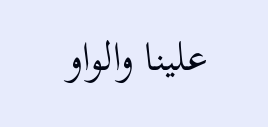علينا والواو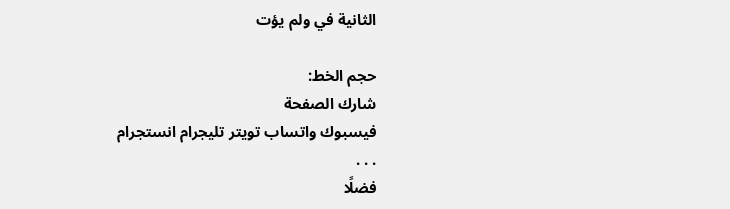الثانية في ولم يؤت

حجم الخط:
شارك الصفحة
فيسبوك واتساب تويتر تليجرام انستجرام
. . .
فضلًا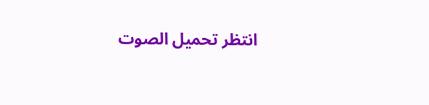انتظر تحميل الصوت